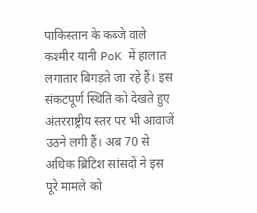पाकिस्तान के कब्जे वाले कश्मीर यानी PoK में हालात लगातार बिगड़ते जा रहे हैं। इस संकटपूर्ण स्थिति को देखते हुए अंतरराष्ट्रीय स्तर पर भी आवाजें उठने लगी हैं। अब 70 से अधिक ब्रिटिश सांसदों ने इस पूरे मामले को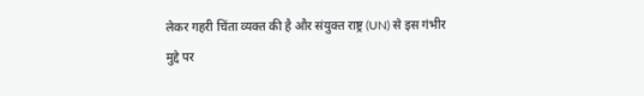लेकर गहरी चिंता व्यक्त की है और संयुक्त राष्ट्र (UN) से इस गंभीर मुद्दे पर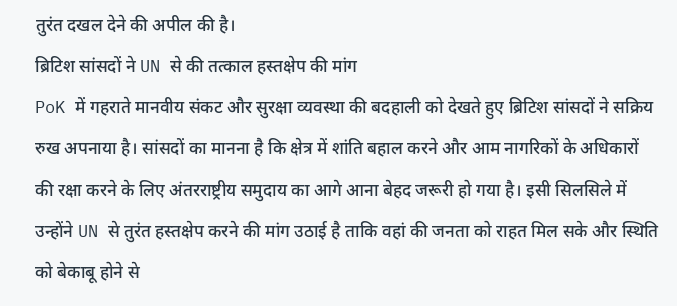तुरंत दखल देने की अपील की है।
ब्रिटिश सांसदों ने UN से की तत्काल हस्तक्षेप की मांग
PoK में गहराते मानवीय संकट और सुरक्षा व्यवस्था की बदहाली को देखते हुए ब्रिटिश सांसदों ने सक्रिय रुख अपनाया है। सांसदों का मानना है कि क्षेत्र में शांति बहाल करने और आम नागरिकों के अधिकारों की रक्षा करने के लिए अंतरराष्ट्रीय समुदाय का आगे आना बेहद जरूरी हो गया है। इसी सिलसिले में उन्होंने UN से तुरंत हस्तक्षेप करने की मांग उठाई है ताकि वहां की जनता को राहत मिल सके और स्थिति को बेकाबू होने से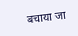बचाया जा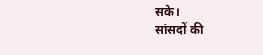सके।
सांसदों की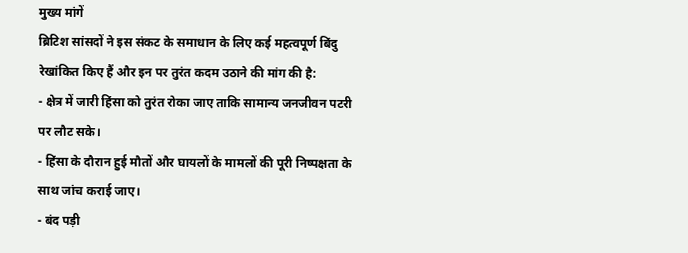मुख्य मांगें
ब्रिटिश सांसदों ने इस संकट के समाधान के लिए कई महत्वपूर्ण बिंदु रेखांकित किए हैं और इन पर तुरंत कदम उठाने की मांग की है:
- क्षेत्र में जारी हिंसा को तुरंत रोका जाए ताकि सामान्य जनजीवन पटरी पर लौट सके।
- हिंसा के दौरान हुई मौतों और घायलों के मामलों की पूरी निष्पक्षता के साथ जांच कराई जाए।
- बंद पड़ी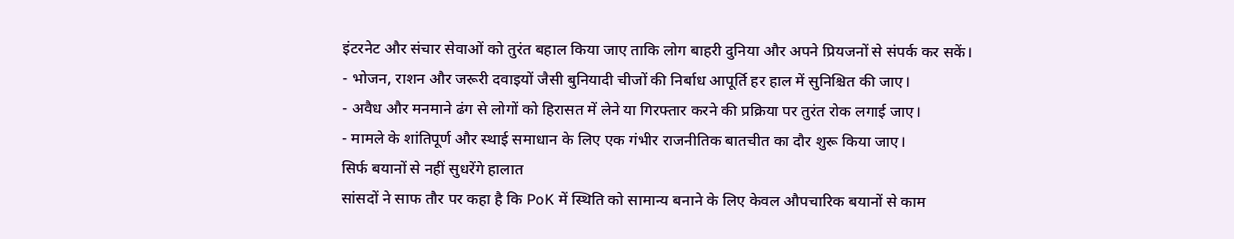इंटरनेट और संचार सेवाओं को तुरंत बहाल किया जाए ताकि लोग बाहरी दुनिया और अपने प्रियजनों से संपर्क कर सकें।
- भोजन, राशन और जरूरी दवाइयों जैसी बुनियादी चीजों की निर्बाध आपूर्ति हर हाल में सुनिश्चित की जाए।
- अवैध और मनमाने ढंग से लोगों को हिरासत में लेने या गिरफ्तार करने की प्रक्रिया पर तुरंत रोक लगाई जाए।
- मामले के शांतिपूर्ण और स्थाई समाधान के लिए एक गंभीर राजनीतिक बातचीत का दौर शुरू किया जाए।
सिर्फ बयानों से नहीं सुधरेंगे हालात
सांसदों ने साफ तौर पर कहा है कि PoK में स्थिति को सामान्य बनाने के लिए केवल औपचारिक बयानों से काम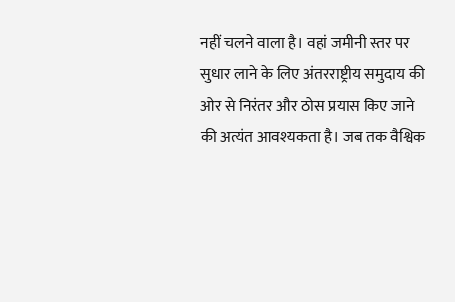नहीं चलने वाला है। वहां जमीनी स्तर पर सुधार लाने के लिए अंतरराष्ट्रीय समुदाय की ओर से निरंतर और ठोस प्रयास किए जाने की अत्यंत आवश्यकता है। जब तक वैश्विक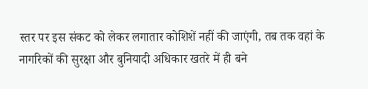स्तर पर इस संकट को लेकर लगातार कोशिशें नहीं की जाएंगी, तब तक वहां के नागरिकों की सुरक्षा और बुनियादी अधिकार खतरे में ही बने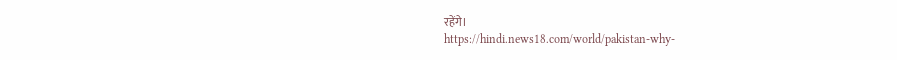रहेंगे।
https://hindi.news18.com/world/pakistan-why-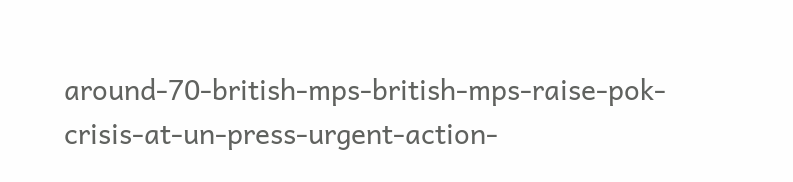around-70-british-mps-british-mps-raise-pok-crisis-at-un-press-urgent-action-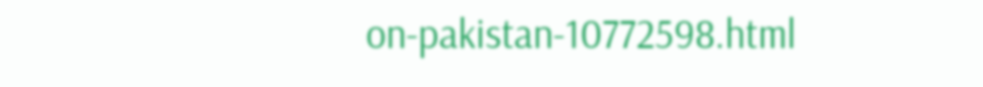on-pakistan-10772598.html